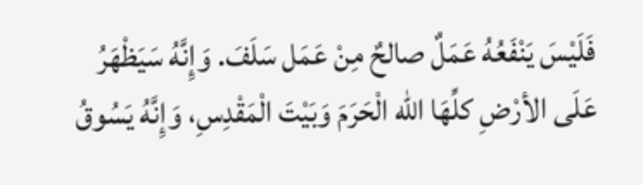فَلَيْسَ يَنْفَعُهُ عَمَلٌ صالحٌ مِنْ عَمَل سَلَفَ. وَإِنَّهُ سَيَظْهَرُ عَلَى الأرْضِ كلِّهَا الله الْحَرَمَ وَبَيْتَ الْمَقْدِسِ، وَإِنَّهُ يَسُوقُ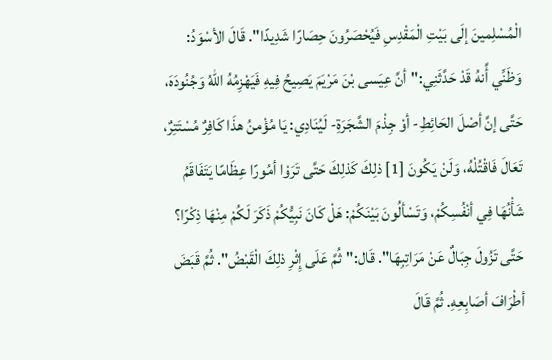الْمُسْلِمينَ إلَى بَيْتِ الْمَقْدِسِ فَيُحْصَرُونَ حِصَارًا شَدِيدًا". قَالَ الأسْوَدُ: وَظَنِّي أَّنهُ قَدْ حَدَّثَنِي:"أنَّ عِيَسى بْنَ مَرْيَمَ يَصِيحُ فِيهِ فَيَهْزِمُهُ اللهُ وَجُنُودَهَ، حَتَّى إنَّ أصْلَ الحَائِطِ- أوْ جِذْمَ الشَّجَرَةِ- لَيُنَادِي: يَا مُؤْمنُ هذَا كَافِرٌ مُسْتَتِرٌ، تَعَالَ فَاقْتُلْهُ، وَلَنْ يَكُونَ [1] ذلِكَ كَذلِكَ حَتَّى تَرَوْا أمُورًا عِظَامًا يَتَفَاقَمُ شَأْنُهَا فِي أنْفُسِكُمْ، وَتَسْألُونَ بَيْنَكُمْ: هَلْ كَانَ نَبِيُّكُمْ ذَكَرَ لَكُمْ مِنْهَا ذِكْرًا؟ حَتَّى تَزُولَ جِبَالٌ عَنْ مَرَاتِبِهَا". قَال:"ثُمَّ عَلَى إِثْرِ ذلِكَ الْقَبْضُ". ثُمَّ قَبَضَ أطْرَافَ أصَابِعِهِ. ثُمَّ قَالَ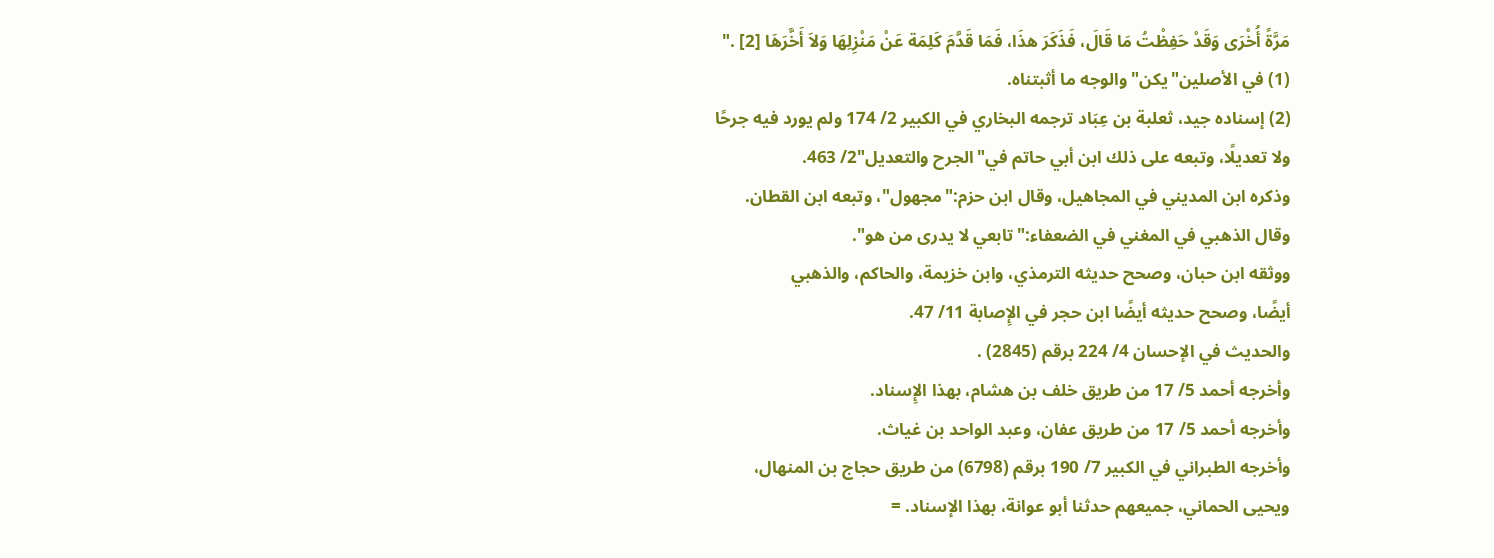مَرَّةً أُخْرَى وَقَدْ حَفِظْتُ مَا قَالَ، فَذَكَرَ هذَا، فَمَا قَدَّمَ كَلِمَة عَنْ مَنْزِلِهَا وَلاَ أَخَّرَهَا [2] ."
(1) في الأصلين"يكن"والوجه ما أثبتناه.
(2) إسناده جيد، ثعلبة بن عِبَاد ترجمه البخاري في الكبير 2/ 174 ولم يورد فيه جرحًا
ولا تعديلًا، وتبعه على ذلك ابن أبي حاتم في"الجرح والتعديل"2/ 463.
وذكره ابن المديني في المجاهيل، وقال ابن حزم:"مجهول"، وتبعه ابن القطان.
وقال الذهبي في المغني في الضعفاء:"تابعي لا يدرى من هو".
ووثقه ابن حبان، وصحح حديثه الترمذي، وابن خزيمة، والحاكم، والذهبي
أيضًا، وصحح حديثه أيضًا ابن حجر في الإِصابة 11/ 47.
والحديث في الإحسان 4/ 224 برقم (2845) .
وأخرجه أحمد 5/ 17 من طريق خلف بن هشام، بهذا الإِسناد.
وأخرجه أحمد 5/ 17 من طريق عفان، وعبد الواحد بن غياث.
وأخرجه الطبراني في الكبير 7/ 190 برقم (6798) من طريق حجاج بن المنهال،
ويحيى الحماني، جميعهم حدثنا أبو عوانة، بهذا الإسناد. =